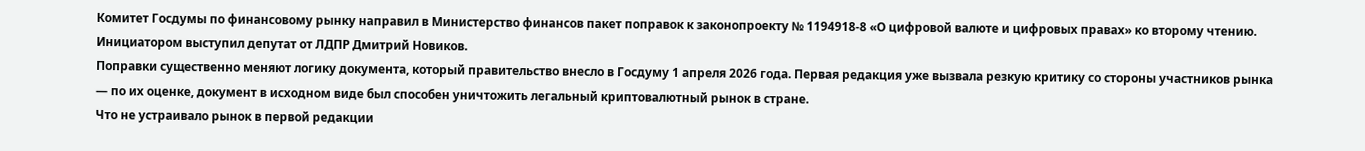Комитет Госдумы по финансовому рынку направил в Министерство финансов пакет поправок к законопроекту № 1194918-8 «О цифровой валюте и цифровых правах» ко второму чтению. Инициатором выступил депутат от ЛДПР Дмитрий Новиков.
Поправки существенно меняют логику документа, который правительство внесло в Госдуму 1 апреля 2026 года. Первая редакция уже вызвала резкую критику со стороны участников рынка — по их оценке, документ в исходном виде был способен уничтожить легальный криптовалютный рынок в стране.
Что не устраивало рынок в первой редакции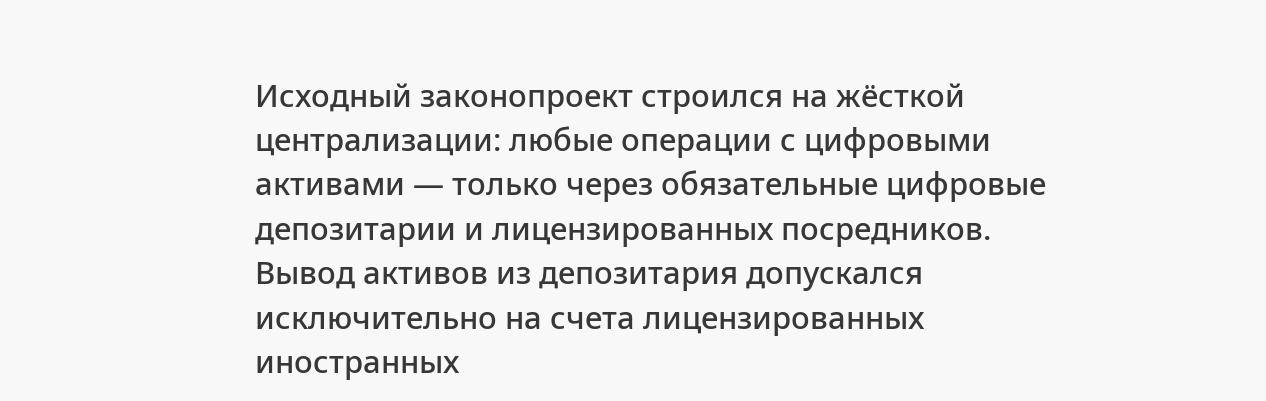Исходный законопроект строился на жёсткой централизации: любые операции с цифровыми активами — только через обязательные цифровые депозитарии и лицензированных посредников. Вывод активов из депозитария допускался исключительно на счета лицензированных иностранных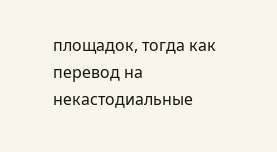площадок, тогда как перевод на некастодиальные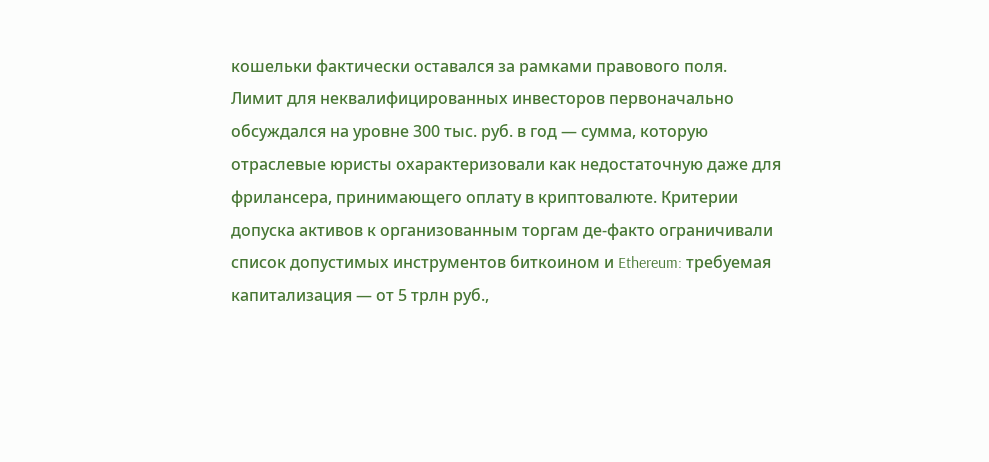кошельки фактически оставался за рамками правового поля.
Лимит для неквалифицированных инвесторов первоначально обсуждался на уровне 300 тыс. руб. в год — сумма, которую отраслевые юристы охарактеризовали как недостаточную даже для фрилансера, принимающего оплату в криптовалюте. Критерии допуска активов к организованным торгам де-факто ограничивали список допустимых инструментов биткоином и Ethereum: требуемая капитализация — от 5 трлн руб.,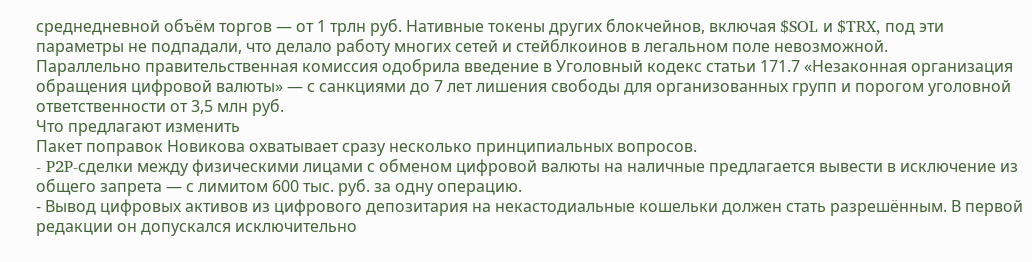среднедневной объём торгов — от 1 трлн руб. Нативные токены других блокчейнов, включая $SOL и $TRX, под эти параметры не подпадали, что делало работу многих сетей и стейблкоинов в легальном поле невозможной.
Параллельно правительственная комиссия одобрила введение в Уголовный кодекс статьи 171.7 «Незаконная организация обращения цифровой валюты» — с санкциями до 7 лет лишения свободы для организованных групп и порогом уголовной ответственности от 3,5 млн руб.
Что предлагают изменить
Пакет поправок Новикова охватывает сразу несколько принципиальных вопросов.
- P2P-сделки между физическими лицами с обменом цифровой валюты на наличные предлагается вывести в исключение из общего запрета — с лимитом 600 тыс. руб. за одну операцию.
- Вывод цифровых активов из цифрового депозитария на некастодиальные кошельки должен стать разрешённым. В первой редакции он допускался исключительно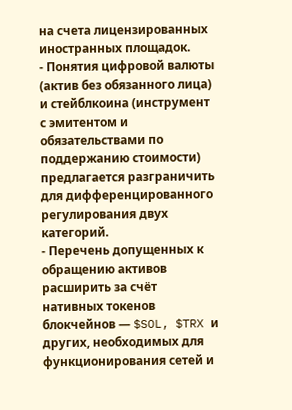на счета лицензированных иностранных площадок.
- Понятия цифровой валюты (актив без обязанного лица) и стейблкоина (инструмент с эмитентом и обязательствами по поддержанию стоимости) предлагается разграничить для дифференцированного регулирования двух категорий.
- Перечень допущенных к обращению активов расширить за счёт нативных токенов блокчейнов — $SOL, $TRX и других, необходимых для функционирования сетей и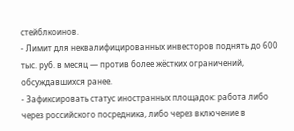стейблкоинов.
- Лимит для неквалифицированных инвесторов поднять до 600 тыс. руб. в месяц — против более жёстких ограничений, обсуждавшихся ранее.
- Зафиксировать статус иностранных площадок: работа либо через российского посредника, либо через включение в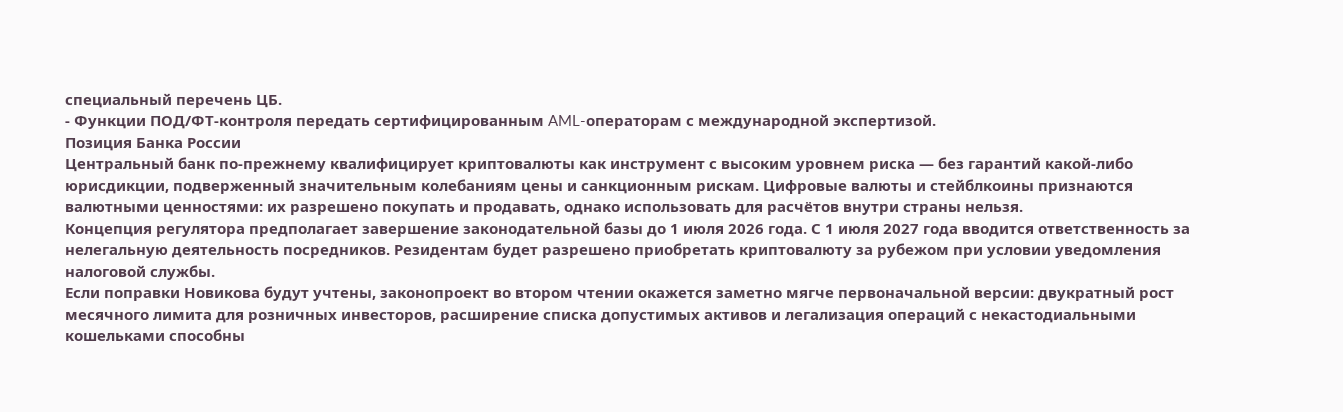специальный перечень ЦБ.
- Функции ПОД/ФТ-контроля передать сертифицированным AML-операторам с международной экспертизой.
Позиция Банка России
Центральный банк по-прежнему квалифицирует криптовалюты как инструмент с высоким уровнем риска — без гарантий какой-либо юрисдикции, подверженный значительным колебаниям цены и санкционным рискам. Цифровые валюты и стейблкоины признаются валютными ценностями: их разрешено покупать и продавать, однако использовать для расчётов внутри страны нельзя.
Концепция регулятора предполагает завершение законодательной базы до 1 июля 2026 года. С 1 июля 2027 года вводится ответственность за нелегальную деятельность посредников. Резидентам будет разрешено приобретать криптовалюту за рубежом при условии уведомления налоговой службы.
Если поправки Новикова будут учтены, законопроект во втором чтении окажется заметно мягче первоначальной версии: двукратный рост месячного лимита для розничных инвесторов, расширение списка допустимых активов и легализация операций с некастодиальными кошельками способны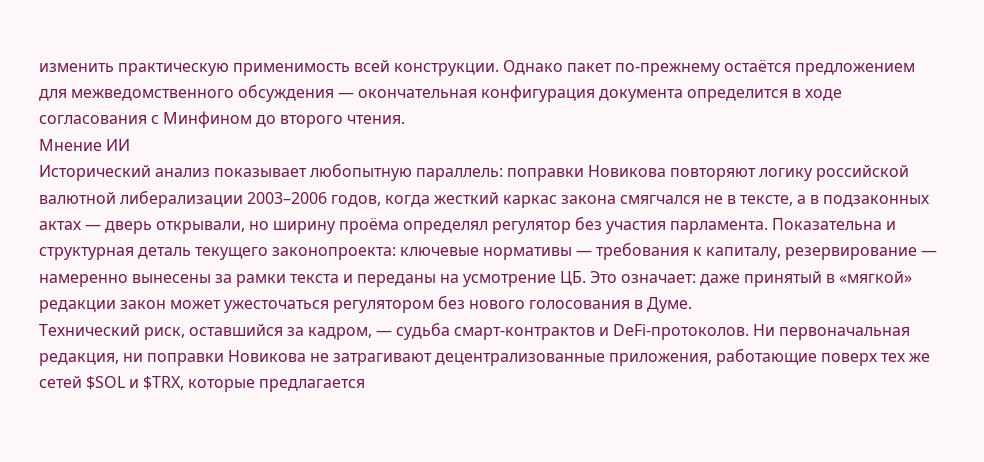изменить практическую применимость всей конструкции. Однако пакет по-прежнему остаётся предложением для межведомственного обсуждения — окончательная конфигурация документа определится в ходе согласования с Минфином до второго чтения.
Мнение ИИ
Исторический анализ показывает любопытную параллель: поправки Новикова повторяют логику российской валютной либерализации 2003–2006 годов, когда жесткий каркас закона смягчался не в тексте, а в подзаконных актах — дверь открывали, но ширину проёма определял регулятор без участия парламента. Показательна и структурная деталь текущего законопроекта: ключевые нормативы — требования к капиталу, резервирование — намеренно вынесены за рамки текста и переданы на усмотрение ЦБ. Это означает: даже принятый в «мягкой» редакции закон может ужесточаться регулятором без нового голосования в Думе.
Технический риск, оставшийся за кадром, — судьба смарт-контрактов и DeFi-протоколов. Ни первоначальная редакция, ни поправки Новикова не затрагивают децентрализованные приложения, работающие поверх тех же сетей $SOL и $TRX, которые предлагается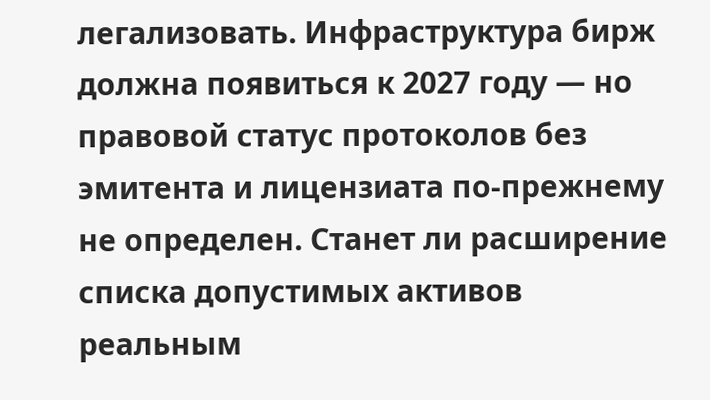легализовать. Инфраструктура бирж должна появиться к 2027 году — но правовой статус протоколов без эмитента и лицензиата по-прежнему не определен. Станет ли расширение списка допустимых активов реальным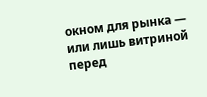окном для рынка — или лишь витриной перед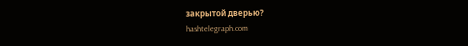закрытой дверью?
hashtelegraph.com